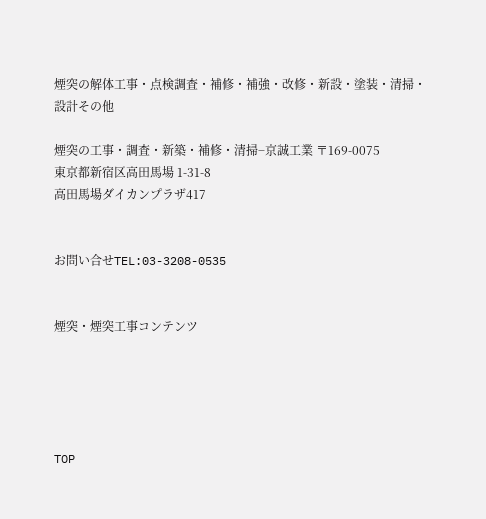煙突の解体工事・点検調査・補修・補強・改修・新設・塗装・清掃・設計その他

煙突の工事・調査・新築・補修・清掃−京誠工業 〒169-0075
東京都新宿区高田馬場 1-31-8
高田馬場ダイカンプラザ417


お問い合せTEL:03-3208-0535


煙突・煙突工事コンテンツ





TOP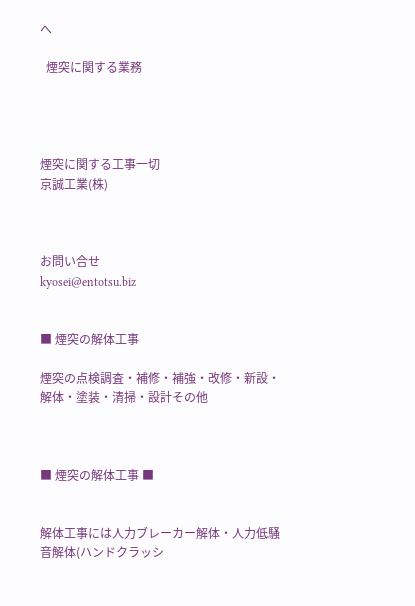へ

  煙突に関する業務




煙突に関する工事一切
京誠工業(株)



お問い合せ
kyosei@entotsu.biz


■ 煙突の解体工事

煙突の点検調査・補修・補強・改修・新設・解体・塗装・清掃・設計その他



■ 煙突の解体工事 ■


解体工事には人力ブレーカー解体・人力低騒音解体(ハンドクラッシ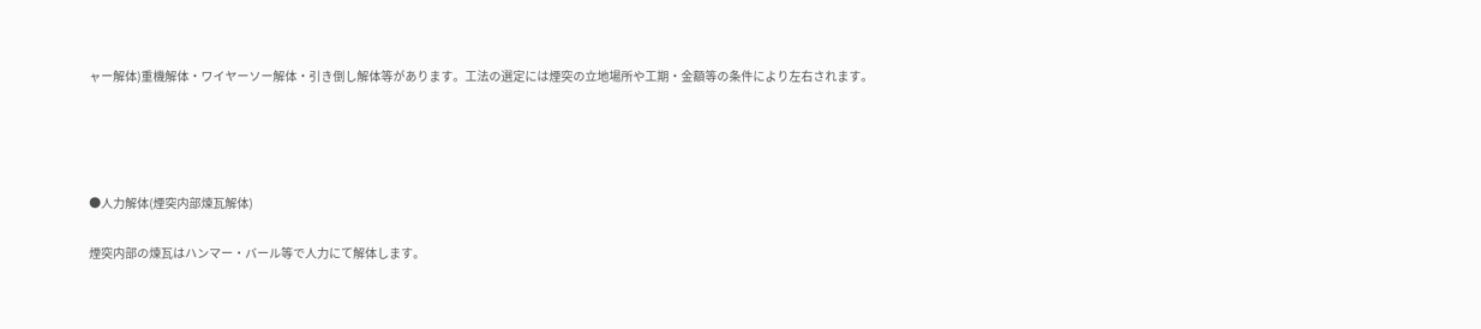ャー解体)重機解体・ワイヤーソー解体・引き倒し解体等があります。工法の選定には煙突の立地場所や工期・金額等の条件により左右されます。




●人力解体(煙突内部煉瓦解体)

煙突内部の煉瓦はハンマー・バール等で人力にて解体します。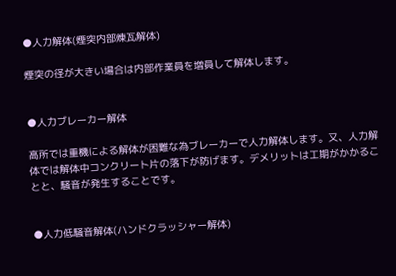●人力解体(煙突内部煉瓦解体)

煙突の径が大きい場合は内部作業員を増員して解体します。


●人力ブレーカー解体

高所では重機による解体が困難な為ブレーカーで人力解体します。又、人力解体では解体中コンクリート片の落下が防げます。デメリットは工期がかかることと、騒音が発生することです。


●人力低騒音解体(ハンドクラッシャー解体)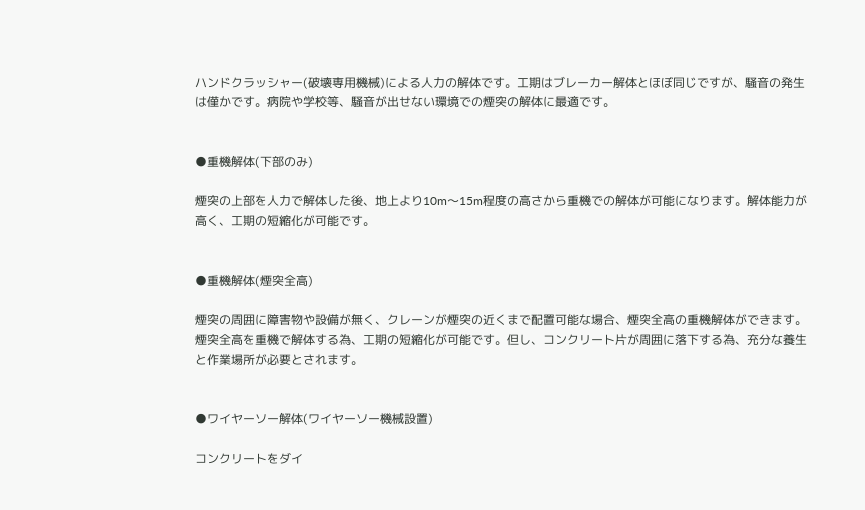ハンドクラッシャー(破壊専用機械)による人力の解体です。工期はブレーカー解体とほぼ同じですが、騒音の発生は僅かです。病院や学校等、騒音が出せない環境での煙突の解体に最適です。


●重機解体(下部のみ)

煙突の上部を人力で解体した後、地上より10m〜15m程度の高さから重機での解体が可能になります。解体能力が高く、工期の短縮化が可能です。


●重機解体(煙突全高)

煙突の周囲に障害物や設備が無く、クレーンが煙突の近くまで配置可能な場合、煙突全高の重機解体ができます。煙突全高を重機で解体する為、工期の短縮化が可能です。但し、コンクリート片が周囲に落下する為、充分な養生と作業場所が必要とされます。


●ワイヤーソー解体(ワイヤーソー機械設置)

コンクリートをダイ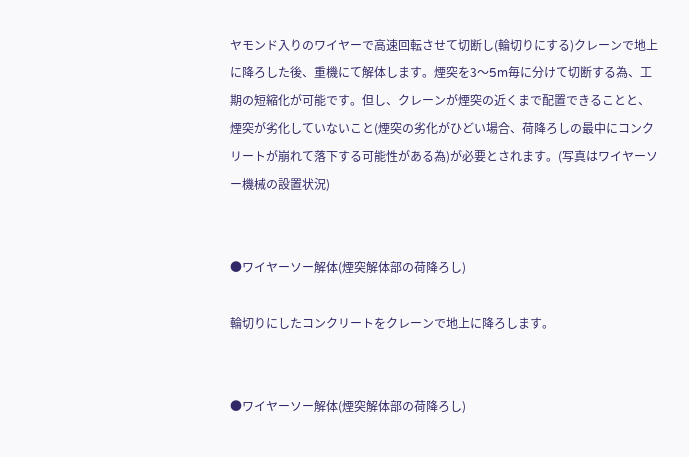ヤモンド入りのワイヤーで高速回転させて切断し(輪切りにする)クレーンで地上に降ろした後、重機にて解体します。煙突を3〜5m毎に分けて切断する為、工期の短縮化が可能です。但し、クレーンが煙突の近くまで配置できることと、煙突が劣化していないこと(煙突の劣化がひどい場合、荷降ろしの最中にコンクリートが崩れて落下する可能性がある為)が必要とされます。(写真はワイヤーソー機械の設置状況)


●ワイヤーソー解体(煙突解体部の荷降ろし)

輪切りにしたコンクリートをクレーンで地上に降ろします。


●ワイヤーソー解体(煙突解体部の荷降ろし)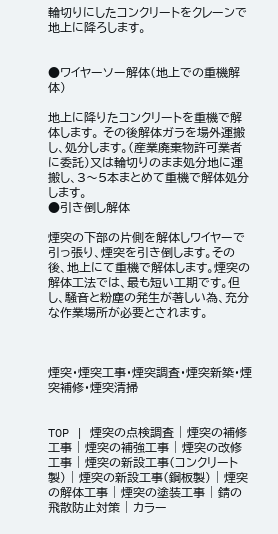輪切りにしたコンクリートをクレーンで地上に降ろします。


●ワイヤーソー解体(地上での重機解体)

地上に降りたコンクリートを重機で解体します。 その後解体ガラを場外運搬し、処分します。(産業廃棄物許可業者に委託)又は輪切りのまま処分地に運搬し、3〜5本まとめて重機で解体処分します。
●引き倒し解体

煙突の下部の片側を解体しワイヤーで引っ張り、煙突を引き倒します。その後、地上にて重機で解体します。煙突の解体工法では、最も短い工期です。但し、騒音と粉塵の発生が著しい為、充分な作業場所が必要とされます。



煙突・煙突工事・煙突調査・煙突新築・煙突補修・煙突清掃


TOP | 煙突の点検調査 | 煙突の補修工事 | 煙突の補強工事 | 煙突の改修工事 | 煙突の新設工事(コンクリート製) | 煙突の新設工事(鋼板製) | 煙突の解体工事 | 煙突の塗装工事 | 錆の飛散防止対策 | カラー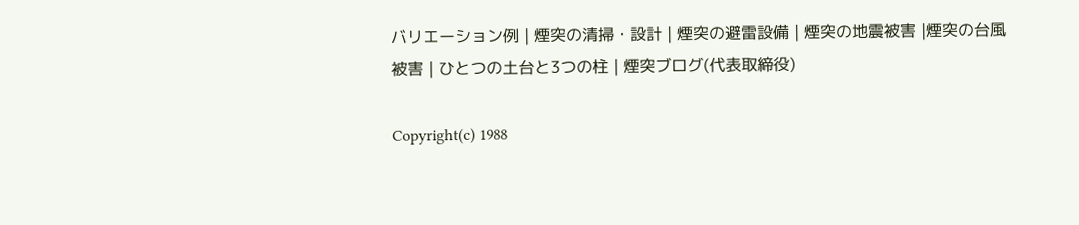バリエーション例 | 煙突の清掃・設計 | 煙突の避雷設備 | 煙突の地震被害 |煙突の台風被害 | ひとつの土台と3つの柱 | 煙突ブログ(代表取締役)

Copyright(c) 1988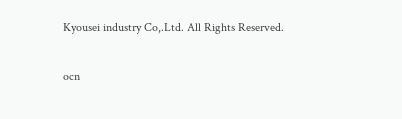Kyousei industry Co,.Ltd. All Rights Reserved.

ocn